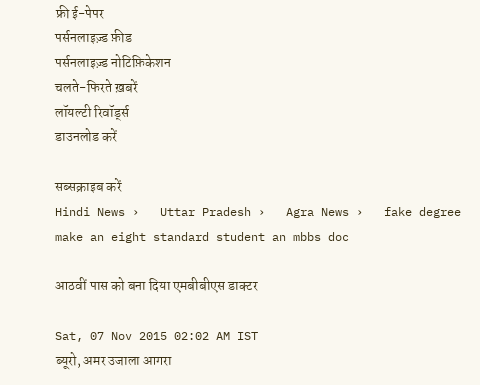फ्री ई-पेपर
पर्सनलाइज़्ड फ़ीड
पर्सनलाइज़्ड नोटिफ़िकेशन
चलते-फिरते ख़बरें
लॉयल्टी रिवॉर्ड्स
डाउनलोड करें

सब्सक्राइब करें
Hindi News ›   Uttar Pradesh ›   Agra News ›   fake degree make an eight standard student an mbbs doc

आठवीं पास को बना दिया एमबीबीएस डाक्टर

Sat, 07 Nov 2015 02:02 AM IST
ब्यूरो, अमर उजाला आगरा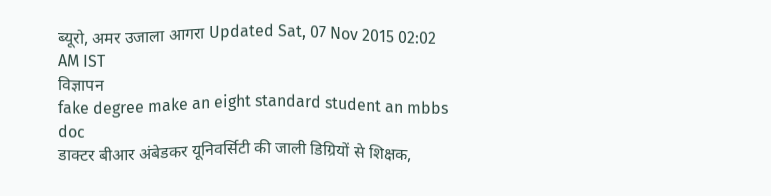ब्यूरो, अमर उजाला आगरा Updated Sat, 07 Nov 2015 02:02 AM IST
विज्ञापन
fake degree make an eight standard student an mbbs doc
डाक्टर बीआर अंबेडकर यूनिवर्सिटी की जाली डिग्रियों से शिक्षक,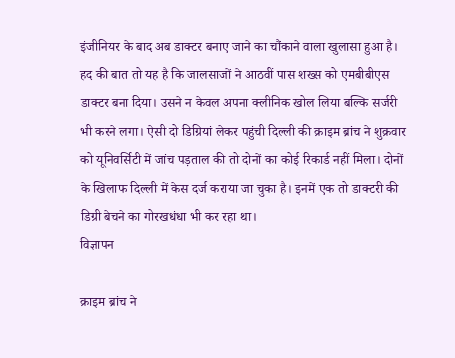इंजीनियर के बाद अब डाक्टर बनाए जाने का चौंकाने वाला खुलासा हुआ है। हद की बात तो यह है कि जालसाजों ने आठवीं पास शख्स को एमबीबीएस डाक्टर बना दिया। उसने न केवल अपना क्लीनिक खोल लिया बल्कि सर्जरी भी करने लगा। ऐसी दो डिग्रियां लेकर पहुंची दिल्ली की क्राइम ब्रांच ने शुक्रवार को यूनिवर्सिटी में जांच पड़ताल की तो दोनों का कोई रिकार्ड नहीं मिला। दोनों के खिलाफ दिल्ली में केस दर्ज कराया जा चुका है। इनमें एक तो डाक्टरी की डिग्री बेचने का गोरखधंधा भी कर रहा था।
विज्ञापन

क्राइम ब्रांच ने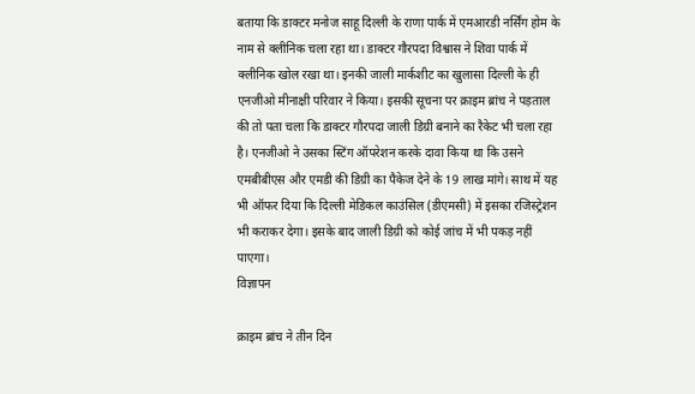बताया कि डाक्टर मनोज साहू दिल्ली के राणा पार्क में एमआरडी नर्सिंग होम के नाम से क्लीनिक चला रहा था। डाक्टर गौरपदा विश्वास ने शिवा पार्क में क्लीनिक खोल रखा था। इनकी जाली मार्कशीट का खुलासा दिल्ली के ही एनजीओ मीनाक्षी परिवार ने किया। इसकी सूचना पर क्राइम ब्रांच ने पड़ताल की तो पता चला कि डाक्टर गौरपदा जाली डिग्री बनाने का रैकेट भी चला रहा है। एनजीओ ने उसका स्टिंग ऑपरेशन करके दावा किया था कि उसने एमबीबीएस और एमडी की डिग्री का पैकेज देने के 19 लाख मांगे। साथ में यह भी ऑफर दिया कि दिल्ली मेडिकल काउंसिल (डीएमसी) में इसका रजिस्ट्रेशन भी कराकर देगा। इसके बाद जाली डिग्री को कोई जांच में भी पकड़ नहीं पाएगा।
विज्ञापन

क्राइम ब्रांच ने तीन दिन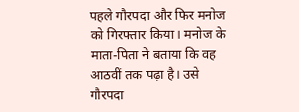पहले गौरपदा और फिर मनोज को गिरफ्तार किया। मनोज के माता-पिता ने बताया कि वह आठवीं तक पढ़ा है। उसे गौरपदा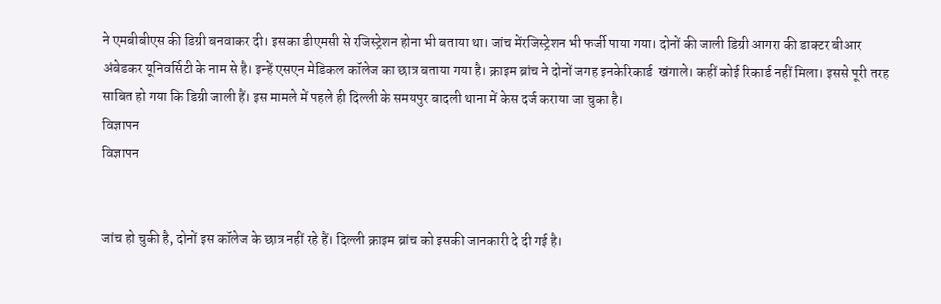ने एमबीबीएस की डिग्री बनवाकर दी। इसका डीएमसी से रजिस्ट्रेशन होना भी बताया था। जांच मेंरजिस्ट्रेशन भी फर्जी पाया गया। दोनों की जाली डिग्री आगरा की डाक्टर बीआर अंबेडकर यूनिवर्सिटी के नाम से है। इन्हें एसएन मेडिकल कॉलेज का छात्र बताया गया है। क्राइम ब्रांच ने दोनों जगह इनकेरिकार्ड  खंगाले। कहीं कोई रिकार्ड नहीं मिला। इससे पूरी तरह साबित हो गया कि डिग्री जाली हैं। इस मामले में पहले ही दिल्ली के समयपुर बादली थाना में केस दर्ज कराया जा चुका है।
विज्ञापन
विज्ञापन


जांच हो चुकी है, दोनों इस कॉलेज के छात्र नहीं रहे हैं। दिल्ली क्राइम ब्रांच को इसकी जानकारी दे दी गई है।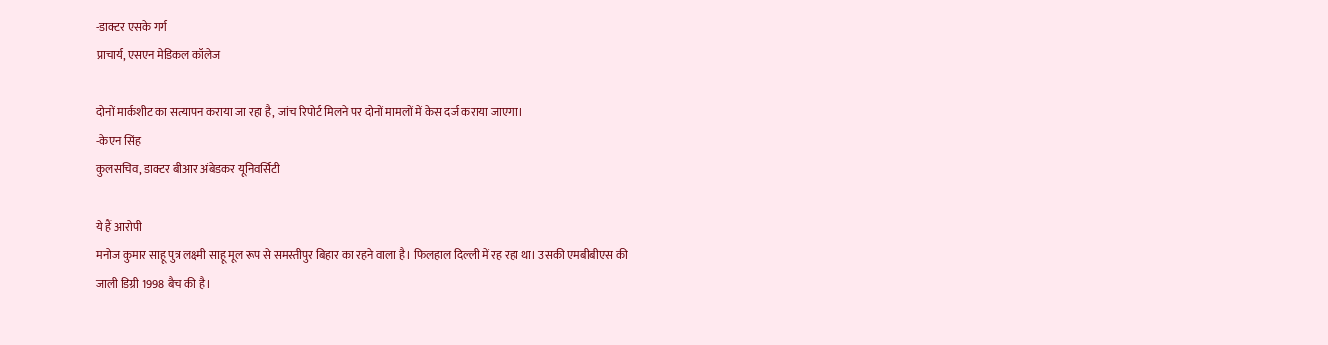-डाक्टर एसके गर्ग
प्राचार्य, एसएन मेडिकल कॉलेज

दोनों मार्कशीट का सत्यापन कराया जा रहा है, जांच रिपोर्ट मिलने पर दोनों मामलों में केस दर्ज कराया जाएगा।
-केएन सिंह
कुलसचिव, डाक्टर बीआर अंबेडकर यूनिवर्सिटी

ये हैं आरोपी
मनोज कुमार साहू पुत्र लक्ष्मी साहू मूल रूप से समस्तीपुर बिहार का रहने वाला है। फिलहाल दिल्ली में रह रहा था। उसकी एमबीबीएस की जाली डिग्री 1998 बैच की है।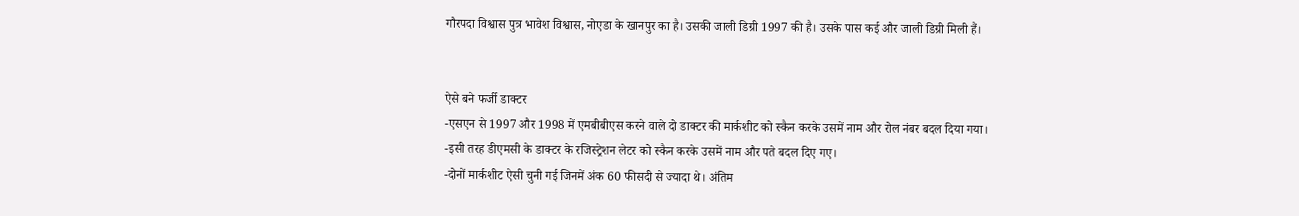गौरपदा विश्वास पुत्र भावेश विश्वास, नोएडा के खानपुर का है। उसकी जाली डिग्री 1997 की है। उसके पास कई और जाली डिग्री मिली हैं।


ऐसे बने फर्जी डाक्टर
-एसएन से 1997 और 1998 में एमबीबीएस करने वाले दो डाक्टर की मार्कशीट को स्कैन करके उसमें नाम और रोल नंबर बदल दिया गया।
-इसी तरह डीएमसी के डाक्टर के रजिस्ट्रेशन लेटर को स्कैन करके उसमें नाम और पते बदल दिए गए।
-दोनों मार्कशीट ऐसी चुनी गई जिनमें अंक 60 फीसदी से ज्यादा थे। अंतिम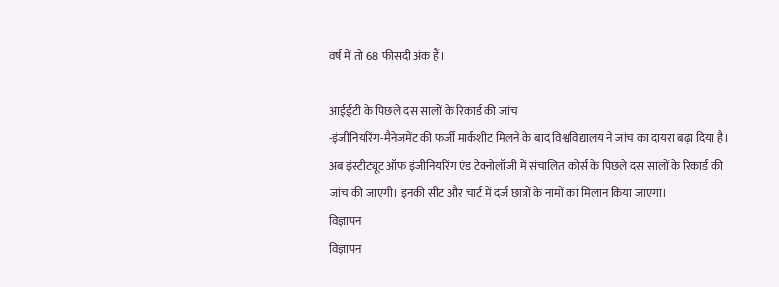वर्ष में तो 68 फीसदी अंक हैं।

आईईटी के पिछले दस सालों के रिकार्ड की जांच
-इंजीनियरिंग-मैनेजमेंट की फर्जी मार्कशीट मिलने के बाद विश्वविद्यालय ने जांच का दायरा बढ़ा दिया है। अब इंस्टीट्यूट ऑफ इंजीनियरिंग एंड टेक्नोलॉजी में संचालित कोर्स के पिछले दस सालों के रिकार्ड की जांच की जाएगी। इनकी सीट और चार्ट में दर्ज छात्रों के नामों का मिलान किया जाएगा।
विज्ञापन
विज्ञापन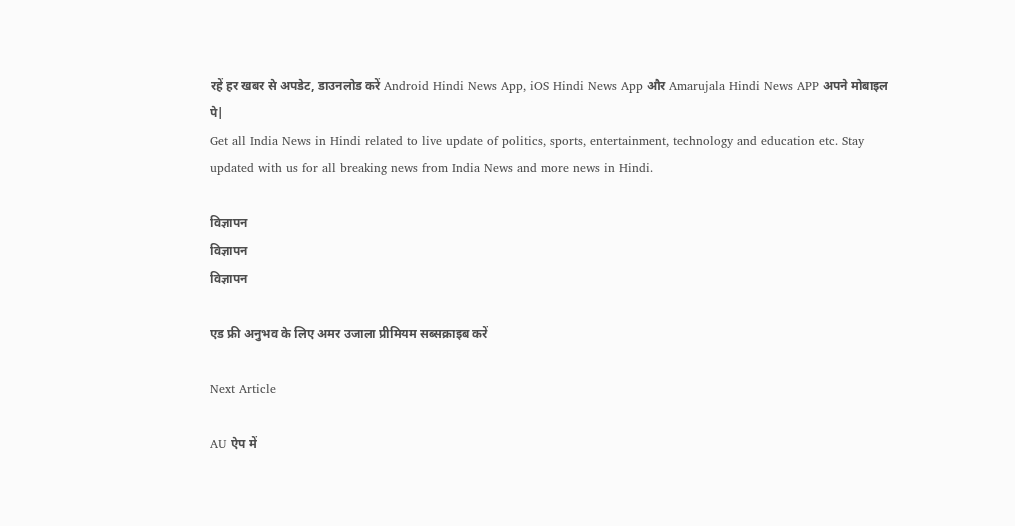रहें हर खबर से अपडेट, डाउनलोड करें Android Hindi News App, iOS Hindi News App और Amarujala Hindi News APP अपने मोबाइल पे|
Get all India News in Hindi related to live update of politics, sports, entertainment, technology and education etc. Stay updated with us for all breaking news from India News and more news in Hindi.

विज्ञापन
विज्ञापन
विज्ञापन

एड फ्री अनुभव के लिए अमर उजाला प्रीमियम सब्सक्राइब करें

Next Article

AU ऐप में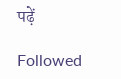पढ़ें

Followed